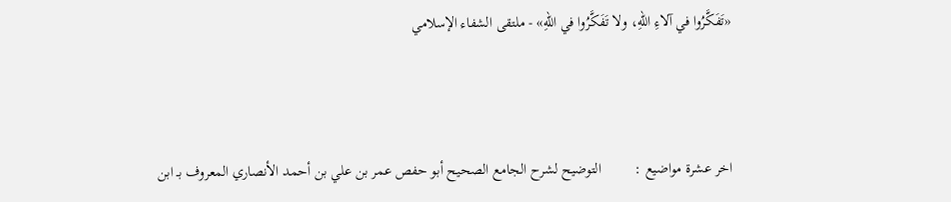«تَفَكَّرُوا في آلاءِ اللهِ، ولا تَفَكَّرُوا في اللهِ» - ملتقى الشفاء الإسلامي



اخر عشرة مواضيع :         التوضيح لشرح الجامع الصحيح أبو حفص عمر بن علي بن أحمد الأنصاري المعروف بـ ابن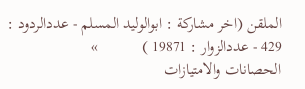الملقن (اخر مشاركة : ابوالوليد المسلم - عددالردود : 429 - عددالزوار : 19871 )           »          الحصانات والامتيازات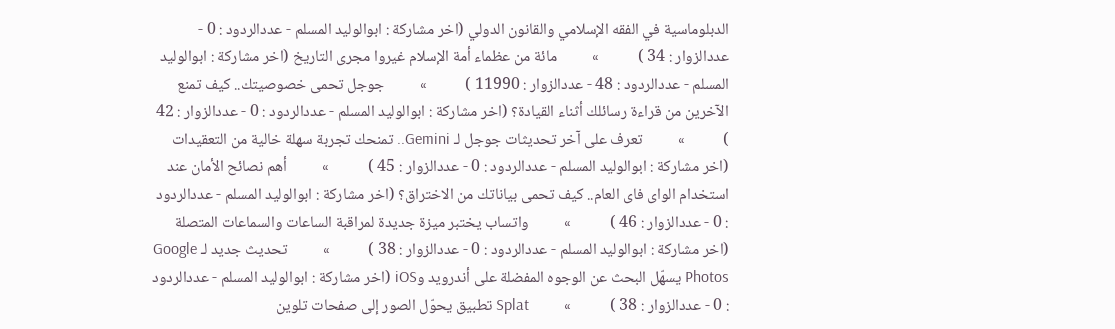الدبلوماسية في الفقه الإسلامي والقانون الدولي (اخر مشاركة : ابوالوليد المسلم - عددالردود : 0 - عددالزوار : 34 )           »          مائة من عظماء أمة الإسلام غيروا مجرى التاريخ (اخر مشاركة : ابوالوليد المسلم - عددالردود : 48 - عددالزوار : 11990 )           »          جوجل تحمى خصوصيتك.. كيف تمنع الآخرين من قراءة رسائلك أثناء القيادة؟ (اخر مشاركة : ابوالوليد المسلم - عددالردود : 0 - عددالزوار : 42 )           »          تعرف على آخر تحديثات جوجل لـ Gemini.. تمنحك تجربة سهلة خالية من التعقيدات (اخر مشاركة : ابوالوليد المسلم - عددالردود : 0 - عددالزوار : 45 )           »          أهم نصائح الأمان عند استخدام الواى فاى العام.. كيف تحمى بياناتك من الاختراق؟ (اخر مشاركة : ابوالوليد المسلم - عددالردود : 0 - عددالزوار : 46 )           »          واتساب يختبر ميزة جديدة لمراقبة الساعات والسماعات المتصلة (اخر مشاركة : ابوالوليد المسلم - عددالردود : 0 - عددالزوار : 38 )           »          تحديث جديد لـ Google Photos يسهّل البحث عن الوجوه المفضلة على أندرويد وiOS (اخر مشاركة : ابوالوليد المسلم - عددالردود : 0 - عددالزوار : 38 )           »          Splat تطبيق يحوّل الصور إلى صفحات تلوين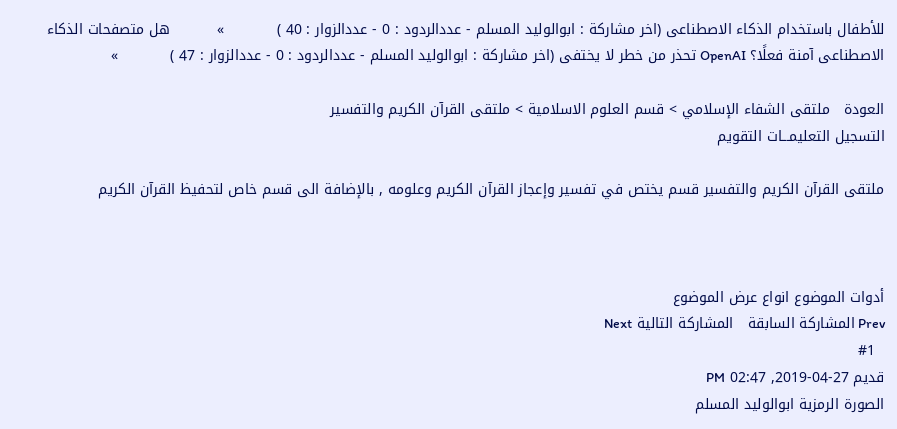للأطفال باستخدام الذكاء الاصطناعى (اخر مشاركة : ابوالوليد المسلم - عددالردود : 0 - عددالزوار : 40 )           »          هل متصفحات الذكاء الاصطناعى آمنة فعلًا؟ OpenAI تحذر من خطر لا يختفى (اخر مشاركة : ابوالوليد المسلم - عددالردود : 0 - عددالزوار : 47 )           »

العودة   ملتقى الشفاء الإسلامي > قسم العلوم الاسلامية > ملتقى القرآن الكريم والتفسير
التسجيل التعليمـــات التقويم

ملتقى القرآن الكريم والتفسير قسم يختص في تفسير وإعجاز القرآن الكريم وعلومه , بالإضافة الى قسم خاص لتحفيظ القرآن الكريم



أدوات الموضوع انواع عرض الموضوع
Prev المشاركة السابقة   المشاركة التالية Next
  #1
قديم 27-04-2019, 02:47 PM
الصورة الرمزية ابوالوليد المسلم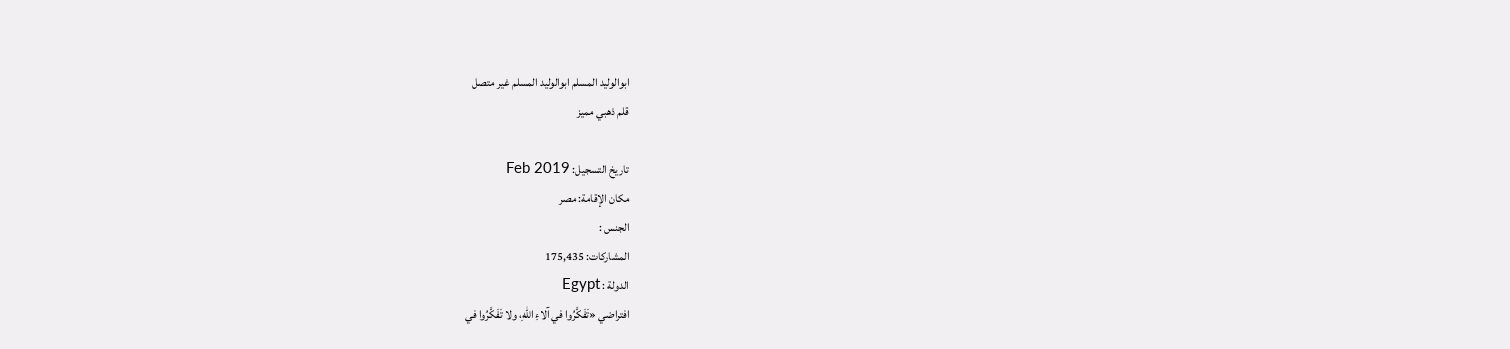ابوالوليد المسلم ابوالوليد المسلم غير متصل
قلم ذهبي مميز

تاريخ التسجيل: Feb 2019
مكان الإقامة: مصر
الجنس :
المشاركات: 175,435
الدولة : Egypt
افتراضي «تَفَكَّرُوا في آلاءِ اللهِ، ولا تَفَكَّرُوا في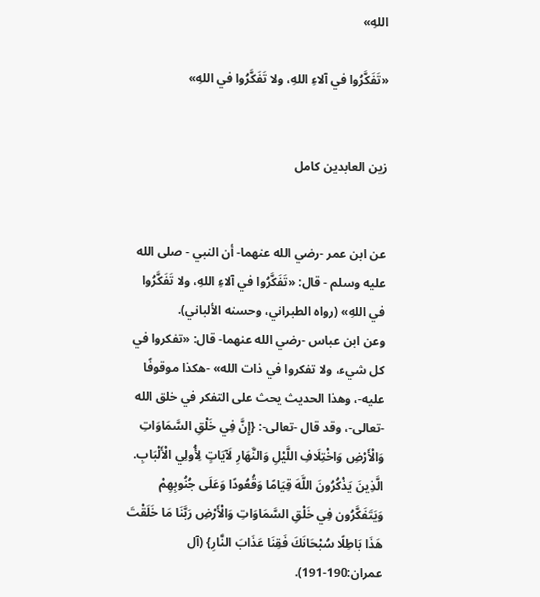اللهِ»

«تَفَكَّرُوا في آلاءِ اللهِ، ولا تَفَكَّرُوا في اللهِ»


زين العابدين كامل


عن ابن عمر -رضي الله عنهما- أن النبي - صلى الله عليه وسلم - قال: «تَفَكَّرُوا في آلاءِ اللهِ، ولا تَفَكَّرُوا في اللهِ» (رواه الطبراني، وحسنه الألباني).
وعن ابن عباس -رضي الله عنهما- قال: «تفكروا في كل شيء، ولا تفكروا في ذات الله» -هكذا موقوفًا عليه-، وهذا الحديث يحث على التفكر في خلق الله -تعالى-، وقد قال -تعالى-: {إِنَّ فِي خَلْقِ السَّمَاوَاتِ وَالْأَرْضِ وَاخْتِلَافِ اللَّيْلِ وَالنَّهَارِ لَآيَاتٍ لِأُولِي الْأَلْبَابِ. الَّذِينَ يَذْكُرُونَ اللَّهَ قِيَامًا وَقُعُودًا وَعَلَى جُنُوبِهِمْ وَيَتَفَكَّرُون فِي خَلْقِ السَّمَاوَاتِ وَالْأَرْضِ رَبَّنَا مَا خَلَقْتَ هَذَا بَاطِلًا سُبْحَانَكَ فَقِنَا عَذَابَ النَّارِ} (آل عمران:190-191).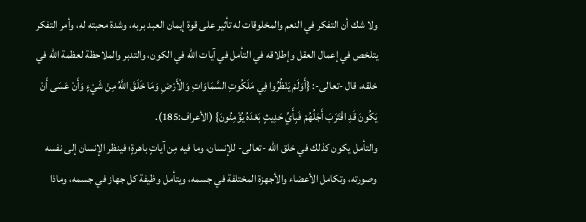ولا شك أن التفكر في النعم والمخلوقات له تأثير على قوة إيمان العبد بربه، وشدة محبته له، وأمر التفكر يتلخص في إعمال العقل وإطلاقه في التأمل في آيات الله في الكون، والتدبر والملاحظة لعظمة الله في خلقه، قال -تعالى-: {أَوَلَمْ يَنْظُرُوا فِي مَلَكُوتِ السَّمَاوَاتِ وَالْأَرْضِ وَمَا خَلَقَ اللَّهُ مِنْ شَيْءٍ وَأَنْ عَسَى أَنْ يَكُونَ قَدِ اقْتَرَبَ أَجَلُهُمْ فَبِأَيِّ حَدِيثٍ بَعْدَهُ يُؤْمِنُونَ} (الأعراف:185).
والتأمل يكون كذلك في خلق الله -تعالى- للإنسان، وما فيه مِن آياتٍ باهرةٍ؛ فينظر الإنسان إلى نفسه وصورته، وتكامل الأعضاء والأجهزة المختلفة في جسمه، ويتأمل وظيفة كل جهاز في جسمه، وماذا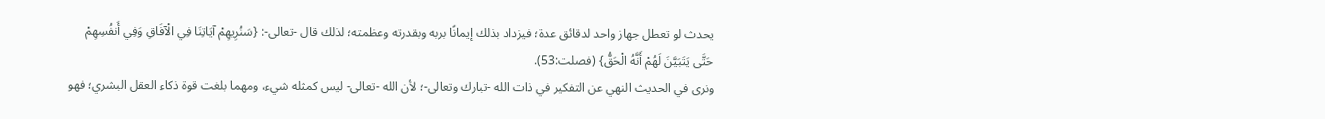يحدث لو تعطل جهاز واحد لدقائق عدة؛ فيزداد بذلك إيمانًا بربه وبقدرته وعظمته؛ لذلك قال -تعالى-: {سَنُرِيهِمْ آيَاتِنَا فِي الْآفَاقِ وَفِي أَنفُسِهِمْ حَتَّى يَتَبَيَّنَ لَهُمْ أَنَّهُ الْحَقُّ} (فصلت:53).
ونرى في الحديث النهي عن التفكير في ذات الله -تبارك وتعالى-؛ لأن الله -تعالى- ليس كمثله شيء، ومهما بلغت قوة ذكاء العقل البشري؛ فهو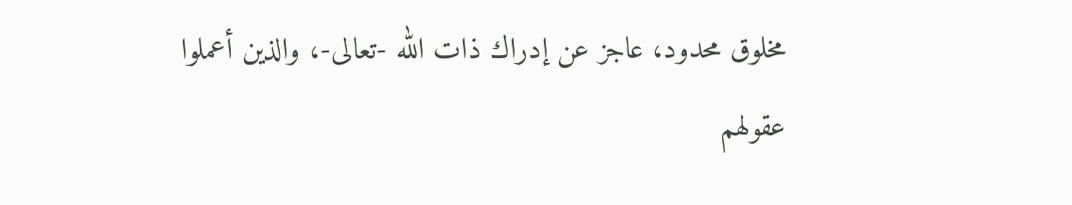مخلوق محدود، عاجز عن إدراك ذات الله -تعالى-، والذين أعملوا عقولهم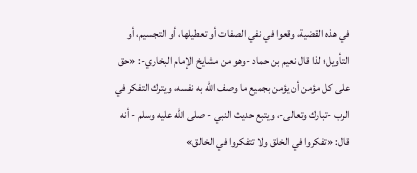في هذه القضية، وقعوا في نفي الصفات أو تعطيلها، أو التجسيم، أو التأويل؛ لذا قال نعيم بن حماد -وهو من مشايخ الإمام البخاري-: «حق على كل مؤمن أن يؤمن بجميع ما وصف الله به نفسه، ويترك التفكر في الرب -تبارك وتعالى-، ويتبع حديث النبي - صلى الله عليه وسلم - أنه قال: «تفكروا في الخلق ولا تتفكروا في الخالق»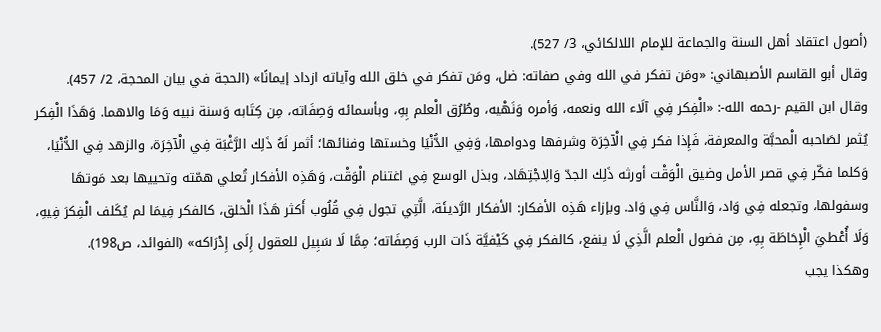(أصول اعتقاد أهل السنة والجماعة للإمام اللالكائي، 3/ 527).
وقال أبو القاسم الأصبهاني: «ومَن تفكر في الله وفي صفاته: ضل، ومَن تفكر في خلق الله وآياته ازداد إيمانًا» (الحجة في بيان المحجة، 2/ 457).
وقال ابن القيم -رحمه الله-: «الْفِكر فِي آلَاء الله ونعمه، وَأمره وَنَهْيه، وطُرُق الْعلم بِهِ، وبأسمائه وَصِفَاته، مِن كِتَابه وَسنة نبيه وَمَا والاهما. وَهَذَا الْفِكر يُثمر لصَاحبه الْمحبَّة والمعرفة، فَإِذا فكر فِي الْآخِرَة وشرفها ودوامها، وَفِي الدُّنْيَا وخستها وفنائها؛ أثمر لَهُ ذَلِك الرَّغْبَة فِي الْآخِرَة، والزهد فِي الدُّنْيَا، وَكلما فكّر فِي قصر الأمل وضيق الْوَقْت أورثه ذَلِك الجدّ وَالِاجْتِهَاد، وبذل الوسع فِي اغتنام الْوَقْت، وَهَذِه الأفكار تُعلي همّته وتحييها بعد مَوتهَا وسفولها، وتجعله فِي وَاد، وَالنَّاس فِي وَاد. وبإزاء هَذِه الأفكار: الأفكار الرَّديئَة، الَّتِي تجول فِي قُلُوب أَكثر هَذَا الْخلق، كالفكر فِيمَا لم يُكَلف الْفِكرَ فِيهِ، وَلَا أُعْطيَ الْإِحَاطَة بِهِ، مِن فضول الْعلم الَّذِي لَا ينفع، كالفكر فِي كَيْفيَّة ذَات الرب وَصِفَاته؛ مِمَّا لَا سَبِيل للعقول إِلَى إِدْرَاكه» (الفوائد، ص198).
وهكذا يجب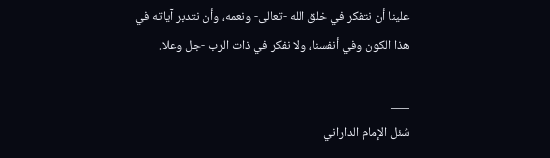علينا أن نتفكر في خلق الله -تعالى- ونعمه، وأن نتدبر آياته في هذا الكون وفي أنفسنا، ولا نفكر في ذات الرب -جل وعلا.

___
سُئل الإمام الداراني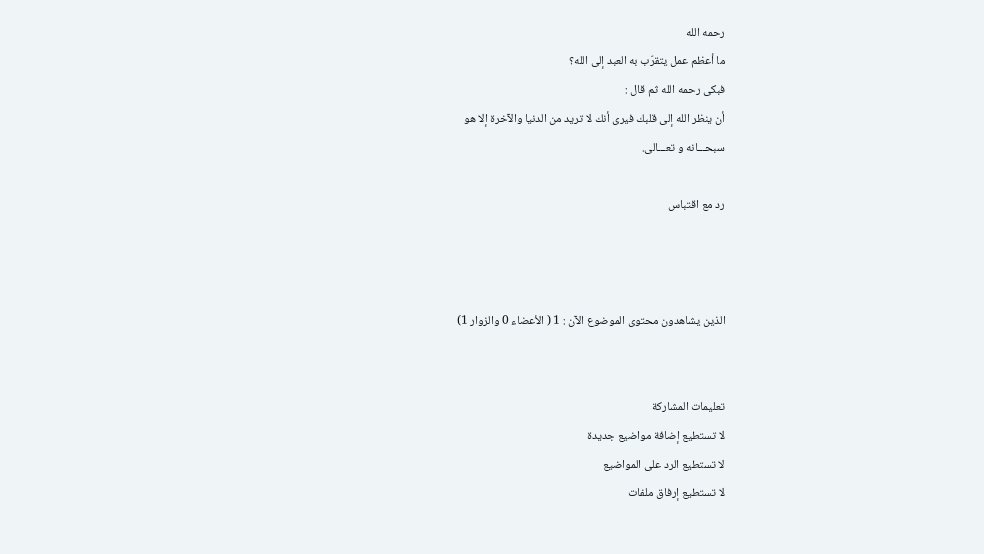رحمه الله
ما أعظم عمل يتقرّب به العبد إلى الله؟
فبكى رحمه الله ثم قال :
أن ينظر الله إلى قلبك فيرى أنك لا تريد من الدنيا والآخرة إلا هو
سبحـــانه و تعـــالى.

رد مع اقتباس



الذين يشاهدون محتوى الموضوع الآن : 1 ( الأعضاء 0 والزوار 1)


تعليمات المشاركة
لا تستطيع إضافة مواضيع جديدة
لا تستطيع الرد على المواضيع
لا تستطيع إرفاق ملفات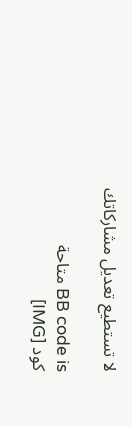لا تستطيع تعديل مشاركاتك

BB code is متاحة
كود [IMG]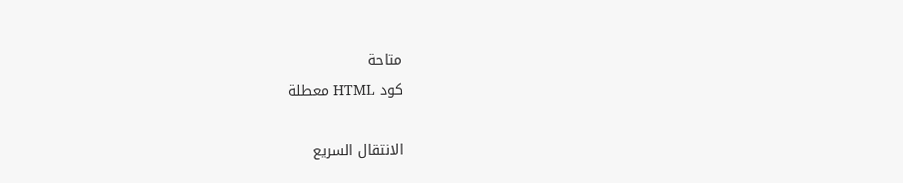متاحة
كود HTML معطلة

الانتقال السريع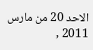الاحد 20 من مارس 2011 ,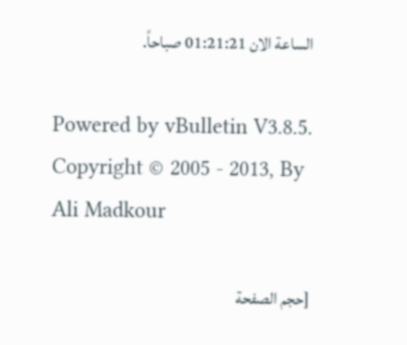الساعة الان 01:21:21 صباحاً.

Powered by vBulletin V3.8.5. Copyright © 2005 - 2013, By Ali Madkour

[حجم الصفحة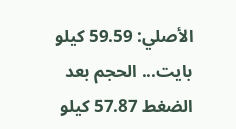الأصلي: 59.59 كيلو بايت... الحجم بعد الضغط 57.87 كيلو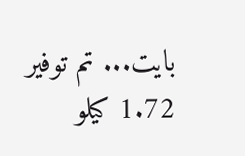بايت... تم توفير 1.72 كيلو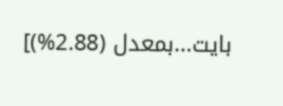بايت...بمعدل (2.88%)]